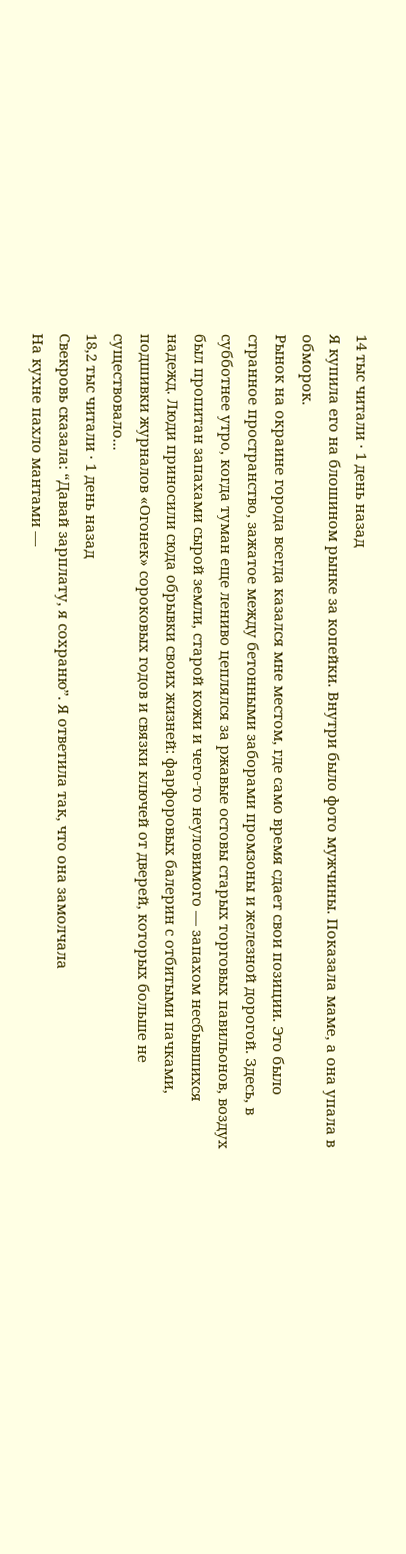14 тыс читали · 1 день назад
Я купила его на блошином рынке за копейки. Внутри было фото мужчины. Показала маме, а она упала в обморок.
Рынок на окраине города всегда казался мне местом, где само время сдает свои позиции. Это было странное пространство, зажатое между бетонными заборами промзоны и железной дорогой. Здесь, в субботнее утро, когда туман еще лениво цеплялся за ржавые остовы старых торговых павильонов, воздух был пропитан запахами сырой земли, старой кожи и чего-то неуловимого — запахом несбывшихся надежд. Люди приносили сюда обрывки своих жизней: фарфоровых балерин с отбитыми пачками, подшивки журналов «Огонек» сороковых годов и связки ключей от дверей, которых больше не существовало...
18,2 тыс читали · 1 день назад
Свекровь сказала: “Давай зарплату, я сохраню”. Я ответила так, что она замолчала
На кухне пахло мантами —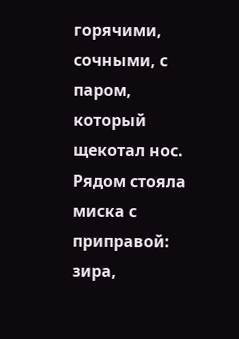горячими, сочными, с паром, который щекотал нос. Рядом стояла миска с приправой: зира,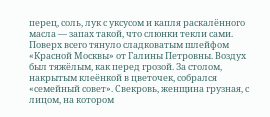перец, соль, лук с уксусом и капля раскалённого масла — запах такой, что слюнки текли сами. Поверх всего тянуло сладковатым шлейфом «Красной Москвы» от Галины Петровны. Воздух был тяжёлым, как перед грозой. За столом, накрытым клеёнкой в цветочек, собрался «семейный совет». Свекровь, женщина грузная, с лицом, на котором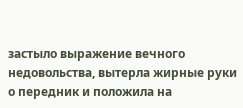застыло выражение вечного недовольства, вытерла жирные руки о передник и положила на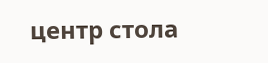центр стола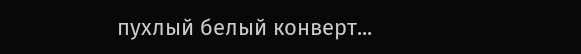пухлый белый конверт...